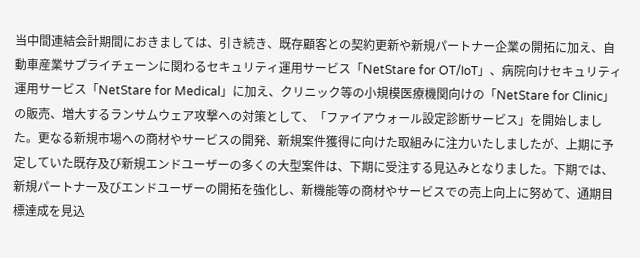当中間連結会計期間におきましては、引き続き、既存顧客との契約更新や新規パートナー企業の開拓に加え、自動車産業サプライチェーンに関わるセキュリティ運用サービス「NetStare for OT/IoT」、病院向けセキュリティ運用サービス「NetStare for Medical」に加え、クリニック等の小規模医療機関向けの「NetStare for Clinic」の販売、増大するランサムウェア攻撃への対策として、「ファイアウォール設定診断サービス」を開始しました。更なる新規市場への商材やサービスの開発、新規案件獲得に向けた取組みに注力いたしましたが、上期に予定していた既存及び新規エンドユーザーの多くの大型案件は、下期に受注する見込みとなりました。下期では、新規パートナー及びエンドユーザーの開拓を強化し、新機能等の商材やサービスでの売上向上に努めて、通期目標達成を見込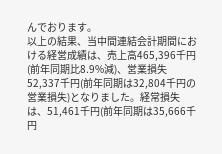んでおります。
以上の結果、当中間連結会計期間における経営成績は、売上高465,396千円(前年同期比8.9%減)、営業損失52,337千円(前年同期は32,804千円の営業損失)となりました。経常損失は、51,461千円(前年同期は35,666千円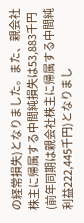の経常損失)となりました。また、親会社株主に帰属する中間純損失は53,883千円(前年同期は親会社株主に帰属する中間純利益222,445千円)となりまし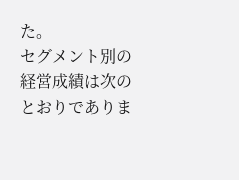た。
セグメント別の経営成績は次のとおりでありま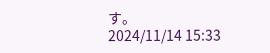す。
2024/11/14 15:33